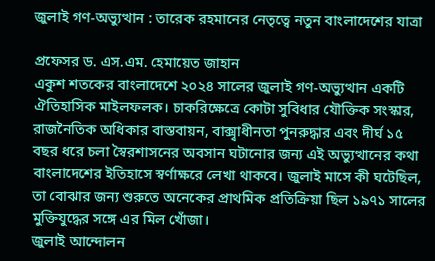জুলাই গণ-অভ্যুত্থান : তারেক রহমানের নেতৃত্বে নতুন বাংলাদেশের যাত্রা

প্রফেসর ড. এস.এম. হেমায়েত জাহান
একুশ শতকের বাংলাদেশে ২০২৪ সালের জুলাই গণ-অভ্যুত্থান একটি ঐতিহাসিক মাইলফলক। চাকরিক্ষেত্রে কোটা সুবিধার যৌক্তিক সংস্কার, রাজনৈতিক অধিকার বাস্তবায়ন, বাক্স্বাধীনতা পুনরুদ্ধার এবং দীর্ঘ ১৫ বছর ধরে চলা স্বৈরশাসনের অবসান ঘটানোর জন্য এই অভ্যুত্থানের কথা বাংলাদেশের ইতিহাসে স্বর্ণাক্ষরে লেখা থাকবে। জুলাই মাসে কী ঘটেছিল, তা বোঝার জন্য শুরুতে অনেকের প্রাথমিক প্রতিক্রিয়া ছিল ১৯৭১ সালের মুক্তিযুদ্ধের সঙ্গে এর মিল খোঁজা।
জুলাই আন্দোলন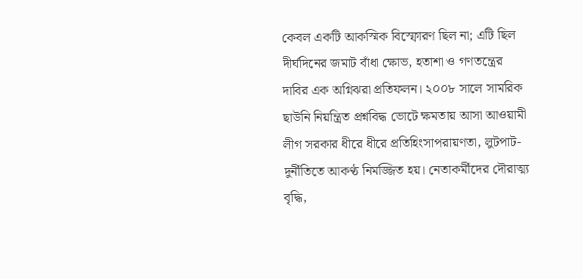কেবল একটি আকস্মিক বিস্ফোরণ ছিল না; এটি ছিল দীর্ঘদিনের জমাট বাঁধা ক্ষোভ, হতাশা ও গণতন্ত্রের দাবির এক অগ্নিঝরা প্রতিফলন। ২০০৮ সালে সামরিক ছাউনি নিয়ন্ত্রিত প্রশ্নবিদ্ধ ভোটে ক্ষমতায় আসা আওয়ামী লীগ সরকার ধীরে ধীরে প্রতিহিংসাপরায়ণতা, লুটপাট-দুর্নীতিতে আকণ্ঠ নিমজ্জিত হয়। নেতাকর্মীদের দৌরাত্ম্য বৃদ্ধি,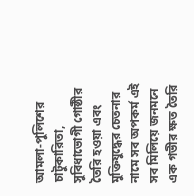আমলা-পুলিশের চাটুকারিতা, সুবিধাভোগী গোষ্ঠীর তৈরি হওয়া এবং মুক্তিযুদ্ধের চেতনার নামে সব অপকর্ম এই সব মিলিয়ে জনমনে এক গভীর ক্ষত তৈরি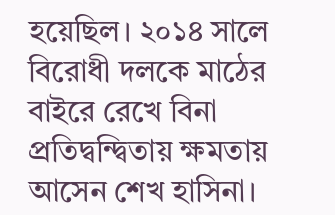হয়েছিল। ২০১৪ সালে বিরোধী দলকে মাঠের বাইরে রেখে বিনা প্রতিদ্বন্দ্বিতায় ক্ষমতায় আসেন শেখ হাসিনা।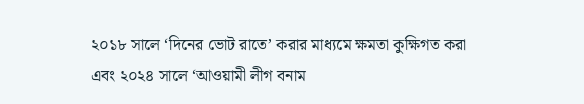২০১৮ সালে ‘দিনের ভোট রাতে’ করার মাধ্যমে ক্ষমতা কুক্ষিগত করা এবং ২০২৪ সালে ‘আওয়ামী লীগ বনাম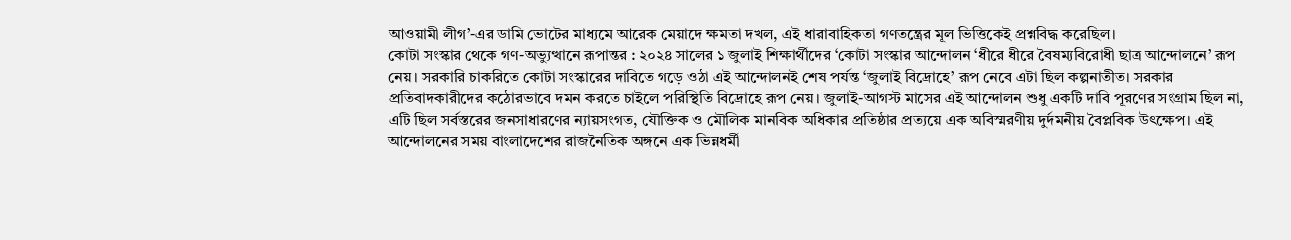আওয়ামী লীগ’-এর ডামি ভোটের মাধ্যমে আরেক মেয়াদে ক্ষমতা দখল, এই ধারাবাহিকতা গণতন্ত্রের মূল ভিত্তিকেই প্রশ্নবিদ্ধ করেছিল।
কোটা সংস্কার থেকে গণ-অভ্যুত্থানে রূপান্তর : ২০২৪ সালের ১ জুলাই শিক্ষার্থীদের ‘কোটা সংস্কার আন্দোলন ‘ধীরে ধীরে বৈষম্যবিরোধী ছাত্র আন্দোলনে’ রূপ নেয়। সরকারি চাকরিতে কোটা সংস্কারের দাবিতে গড়ে ওঠা এই আন্দোলনই শেষ পর্যন্ত ‘জুলাই বিদ্রোহে’ রূপ নেবে এটা ছিল কল্পনাতীত। সরকার প্রতিবাদকারীদের কঠোরভাবে দমন করতে চাইলে পরিস্থিতি বিদ্রোহে রূপ নেয়। জুলাই-আগস্ট মাসের এই আন্দোলন শুধু একটি দাবি পূরণের সংগ্রাম ছিল না, এটি ছিল সর্বস্তরের জনসাধারণের ন্যায়সংগত, যৌক্তিক ও মৌলিক মানবিক অধিকার প্রতিষ্ঠার প্রত্যয়ে এক অবিস্মরণীয় দুর্দমনীয় বৈপ্লবিক উৎক্ষেপ। এই আন্দোলনের সময় বাংলাদেশের রাজনৈতিক অঙ্গনে এক ভিন্নধর্মী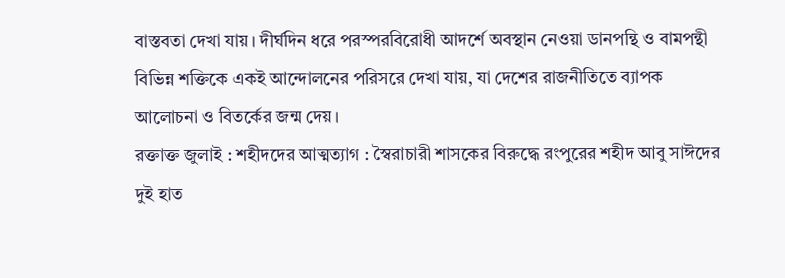বাস্তবতা দেখা যায়। দীর্ঘদিন ধরে পরস্পরবিরোধী আদর্শে অবস্থান নেওয়া ডানপন্থি ও বামপন্থী বিভিন্ন শক্তিকে একই আন্দোলনের পরিসরে দেখা যায়, যা দেশের রাজনীতিতে ব্যাপক আলোচনা ও বিতর্কের জন্ম দেয়।
রক্তাক্ত জুলাই : শহীদদের আত্মত্যাগ : স্বৈরাচারী শাসকের বিরুদ্ধে রংপুরের শহীদ আবু সাঈদের দুই হাত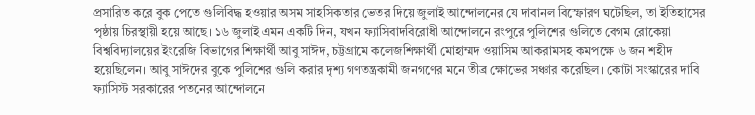প্রসারিত করে বুক পেতে গুলিবিদ্ধ হওয়ার অসম সাহসিকতার ভেতর দিয়ে জুলাই আন্দোলনের যে দাবানল বিস্ফোরণ ঘটেছিল, তা ইতিহাসের পৃষ্ঠায় চিরস্থায়ী হয়ে আছে। ১৬ জুলাই এমন একটি দিন, যখন ফ্যাসিবাদবিরোধী আন্দোলনে রংপুরে পুলিশের গুলিতে বেগম রোকেয়া বিশ্ববিদ্যালয়ের ইংরেজি বিভাগের শিক্ষার্থী আবু সাঈদ, চট্টগ্রামে কলেজশিক্ষার্থী মোহাম্মদ ওয়াসিম আকরামসহ কমপক্ষে ৬ জন শহীদ হয়েছিলেন। আবু সাঈদের বুকে পুলিশের গুলি করার দৃশ্য গণতন্ত্রকামী জনগণের মনে তীব্র ক্ষোভের সঞ্চার করেছিল। কোটা সংস্কারের দাবি ফ্যাসিস্ট সরকারের পতনের আন্দোলনে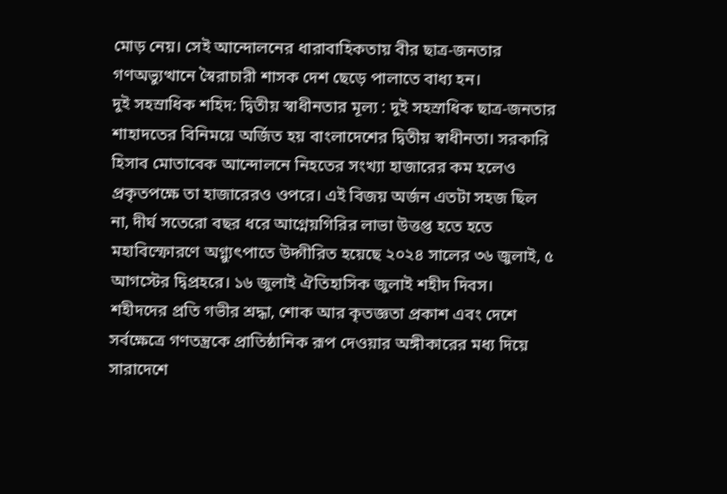মোড় নেয়। সেই আন্দোলনের ধারাবাহিকতায় বীর ছাত্র-জনতার গণঅভ্যুত্থানে স্বৈরাচারী শাসক দেশ ছেড়ে পালাতে বাধ্য হন।
দুই সহস্রাধিক শহিদ: দ্বিতীয় স্বাধীনতার মূল্য : দুই সহস্রাধিক ছাত্র-জনতার শাহাদতের বিনিময়ে অর্জিত হয় বাংলাদেশের দ্বিতীয় স্বাধীনতা। সরকারি হিসাব মোতাবেক আন্দোলনে নিহতের সংখ্যা হাজারের কম হলেও প্রকৃতপক্ষে তা হাজারেরও ওপরে। এই বিজয় অর্জন এতটা সহজ ছিল না, দীর্ঘ সতেরো বছর ধরে আগ্নেয়গিরির লাভা উত্তপ্ত হতে হতে মহাবিস্ফোরণে অগ্ন্যুৎপাতে উদ্গীরিত হয়েছে ২০২৪ সালের ৩৬ জুলাই, ৫ আগস্টের দ্বিপ্রহরে। ১৬ জুলাই ঐতিহাসিক জুলাই শহীদ দিবস। শহীদদের প্রতি গভীর শ্রদ্ধা, শোক আর কৃতজ্ঞতা প্রকাশ এবং দেশে সর্বক্ষেত্রে গণতন্ত্রকে প্রাতিষ্ঠানিক রূপ দেওয়ার অঙ্গীকারের মধ্য দিয়ে সারাদেশে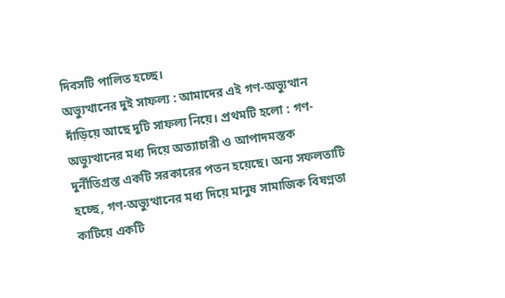দিবসটি পালিত হচ্ছে।
অভ্যুত্থানের দুই সাফল্য : আমাদের এই গণ-অভ্যুত্থান দাঁড়িয়ে আছে দুটি সাফল্য নিয়ে। প্রথমটি হলো : গণ-অভ্যুত্থানের মধ্য দিয়ে অত্যাচারী ও আপাদমস্তক দুর্নীতিগ্রস্ত একটি সরকারের পতন হয়েছে। অন্য সফলতাটি হচ্ছে, গণ-অভ্যুত্থানের মধ্য দিয়ে মানুষ সামাজিক বিষণ্নতা কাটিয়ে একটি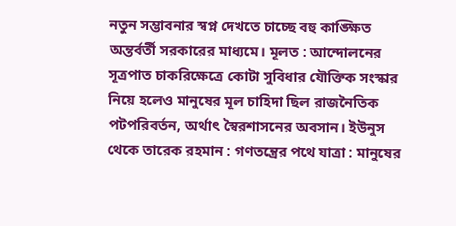নতুন সম্ভাবনার স্বপ্ন দেখতে চাচ্ছে বহু কাঙ্ক্ষিত অন্তর্বর্তী সরকারের মাধ্যমে। মূলত : আন্দোলনের সূত্রপাত চাকরিক্ষেত্রে কোটা সুবিধার যৌক্তিক সংস্কার নিয়ে হলেও মানুষের মূল চাহিদা ছিল রাজনৈতিক পটপরিবর্তন, অর্থাৎ স্বৈরশাসনের অবসান। ইউনুস থেকে তারেক রহমান : গণতন্ত্রের পথে যাত্রা : মানুষের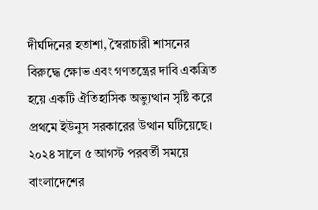দীর্ঘদিনের হতাশা, স্বৈরাচারী শাসনের বিরুদ্ধে ক্ষোভ এবং গণতন্ত্রের দাবি একত্রিত হয়ে একটি ঐতিহাসিক অভ্যুত্থান সৃষ্টি করে প্রথমে ইউনুস সরকারের উত্থান ঘটিয়েছে। ২০২৪ সালে ৫ আগস্ট পরবর্তী সময়ে বাংলাদেশের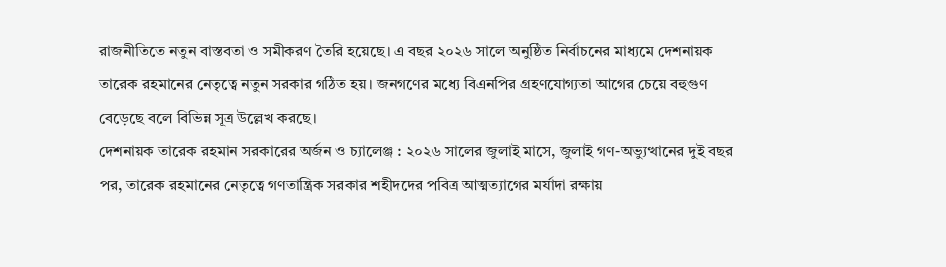রাজনীতিতে নতুন বাস্তবতা ও সমীকরণ তৈরি হয়েছে। এ বছর ২০২৬ সালে অনুষ্ঠিত নির্বাচনের মাধ্যমে দেশনায়ক তারেক রহমানের নেতৃত্বে নতুন সরকার গঠিত হয়। জনগণের মধ্যে বিএনপির গ্রহণযোগ্যতা আগের চেয়ে বহুগুণ বেড়েছে বলে বিভিন্ন সূত্র উল্লেখ করছে।
দেশনায়ক তারেক রহমান সরকারের অর্জন ও চ্যালেঞ্জ : ২০২৬ সালের জুলাই মাসে, জুলাই গণ-অভ্যুত্থানের দুই বছর পর, তারেক রহমানের নেতৃত্বে গণতান্ত্রিক সরকার শহীদদের পবিত্র আত্মত্যাগের মর্যাদা রক্ষায়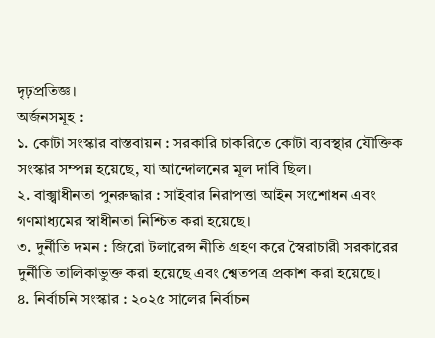দৃঢ়প্রতিজ্ঞ।
অর্জনসমূহ :
১. কোটা সংস্কার বাস্তবায়ন : সরকারি চাকরিতে কোটা ব্যবস্থার যৌক্তিক সংস্কার সম্পন্ন হয়েছে, যা আন্দোলনের মূল দাবি ছিল।
২. বাক্স্বাধীনতা পুনরুদ্ধার : সাইবার নিরাপত্তা আইন সংশোধন এবং গণমাধ্যমের স্বাধীনতা নিশ্চিত করা হয়েছে।
৩. দুর্নীতি দমন : জিরো টলারেন্স নীতি গ্রহণ করে স্বৈরাচারী সরকারের দুর্নীতি তালিকাভুক্ত করা হয়েছে এবং শ্বেতপত্র প্রকাশ করা হয়েছে।
৪. নির্বাচনি সংস্কার : ২০২৫ সালের নির্বাচন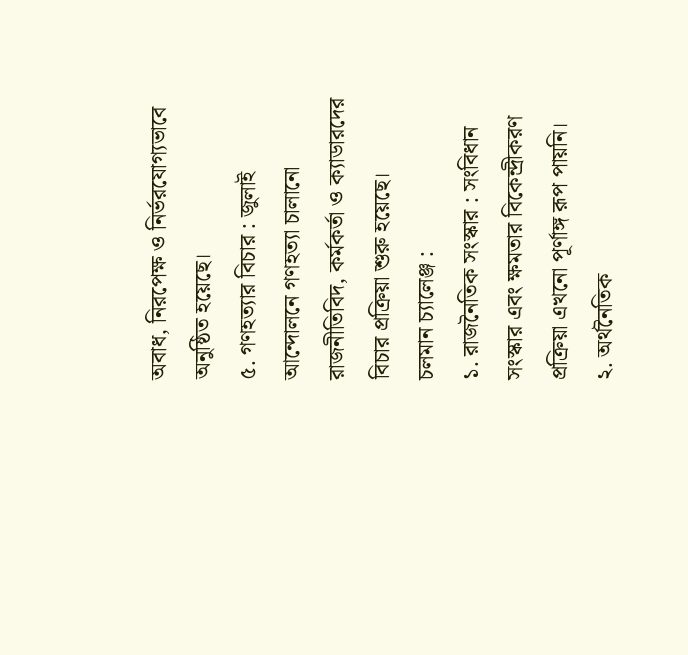অবাধ, নিরপেক্ষ ও নির্ভরযোগ্যভাবে অনুষ্ঠিত হয়েছে।
৫. গণহত্যার বিচার : জুলাই আন্দোলনে গণহত্যা চালানো রাজনীতিবিদ, কর্মকর্তা ও ক্যাডারদের বিচার প্রক্রিয়া শুরু হয়েছে।
চলমান চ্যালেঞ্জ :
১. রাজনৈতিক সংস্কার : সংবিধান সংস্কার এবং ক্ষমতার বিকেন্দ্রীকরণ প্রক্রিয়া এখনো পূর্ণাঙ্গ রূপ পায়নি।
২. অর্থনৈতিক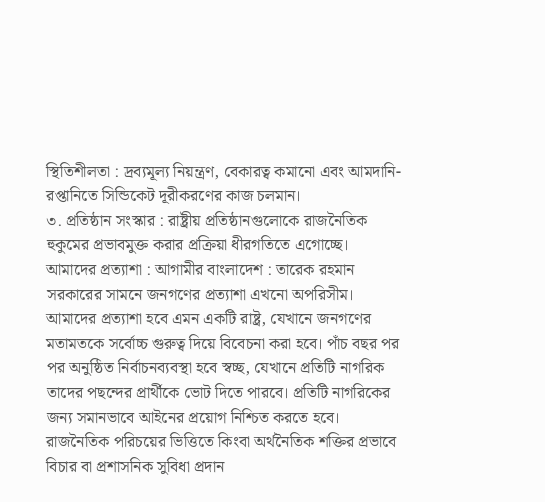স্থিতিশীলতা : দ্রব্যমূল্য নিয়ন্ত্রণ, বেকারত্ব কমানো এবং আমদানি-রপ্তানিতে সিন্ডিকেট দূরীকরণের কাজ চলমান।
৩. প্রতিষ্ঠান সংস্কার : রাষ্ট্রীয় প্রতিষ্ঠানগুলোকে রাজনৈতিক হুকুমের প্রভাবমুক্ত করার প্রক্রিয়া ধীরগতিতে এগোচ্ছে।
আমাদের প্রত্যাশা : আগামীর বাংলাদেশ : তারেক রহমান সরকারের সামনে জনগণের প্রত্যাশা এখনো অপরিসীম। আমাদের প্রত্যাশা হবে এমন একটি রাষ্ট্র, যেখানে জনগণের মতামতকে সর্বোচ্চ গুরুত্ব দিয়ে বিবেচনা করা হবে। পাঁচ বছর পর পর অনুষ্ঠিত নির্বাচনব্যবস্থা হবে স্বচ্ছ, যেখানে প্রতিটি নাগরিক তাদের পছন্দের প্রার্থীকে ভোট দিতে পারবে। প্রতিটি নাগরিকের জন্য সমানভাবে আইনের প্রয়োগ নিশ্চিত করতে হবে। রাজনৈতিক পরিচয়ের ভিত্তিতে কিংবা অর্থনৈতিক শক্তির প্রভাবে বিচার বা প্রশাসনিক সুবিধা প্রদান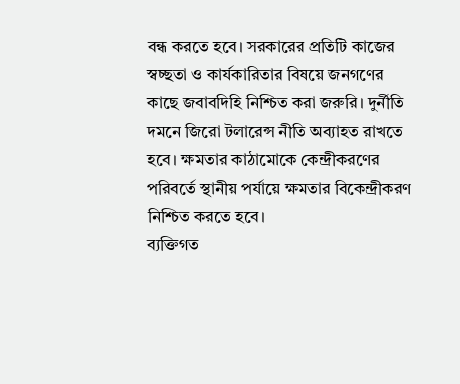বন্ধ করতে হবে। সরকারের প্রতিটি কাজের স্বচ্ছতা ও কার্যকারিতার বিষয়ে জনগণের কাছে জবাবদিহি নিশ্চিত করা জরুরি। দুর্নীতি দমনে জিরো টলারেন্স নীতি অব্যাহত রাখতে হবে। ক্ষমতার কাঠামোকে কেন্দ্রীকরণের পরিবর্তে স্থানীয় পর্যায়ে ক্ষমতার বিকেন্দ্রীকরণ নিশ্চিত করতে হবে।
ব্যক্তিগত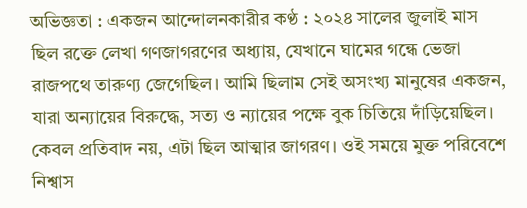অভিজ্ঞতা : একজন আন্দোলনকারীর কণ্ঠ : ২০২৪ সালের জুলাই মাস ছিল রক্তে লেখা গণজাগরণের অধ্যায়, যেখানে ঘামের গন্ধে ভেজা রাজপথে তারুণ্য জেগেছিল। আমি ছিলাম সেই অসংখ্য মানুষের একজন, যারা অন্যায়ের বিরুদ্ধে, সত্য ও ন্যায়ের পক্ষে বুক চিতিয়ে দাঁড়িয়েছিল। কেবল প্রতিবাদ নয়, এটা ছিল আত্মার জাগরণ। ওই সময়ে মুক্ত পরিবেশে নিশ্বাস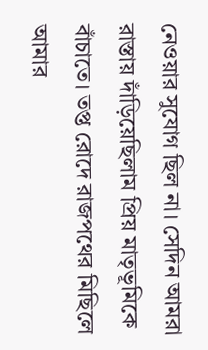নেওয়ার সুযোগ ছিল না। সেদিন আমরা রাস্তায় দাঁড়িয়েছিলাম প্রিয় মাতৃভূমিকে বাঁচাতে। তপ্ত রোদে রাজপথের মিছিলে আমার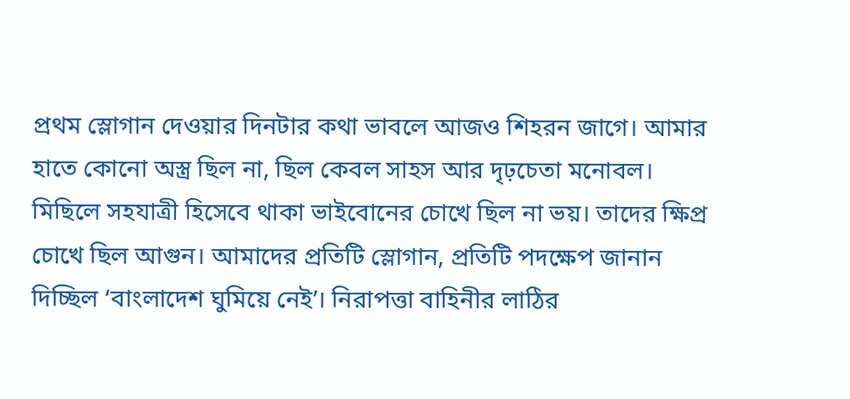প্রথম স্লোগান দেওয়ার দিনটার কথা ভাবলে আজও শিহরন জাগে। আমার হাতে কোনো অস্ত্র ছিল না, ছিল কেবল সাহস আর দৃঢ়চেতা মনোবল। মিছিলে সহযাত্রী হিসেবে থাকা ভাইবোনের চোখে ছিল না ভয়। তাদের ক্ষিপ্র চোখে ছিল আগুন। আমাদের প্রতিটি স্লোগান, প্রতিটি পদক্ষেপ জানান দিচ্ছিল ‘বাংলাদেশ ঘুমিয়ে নেই’। নিরাপত্তা বাহিনীর লাঠির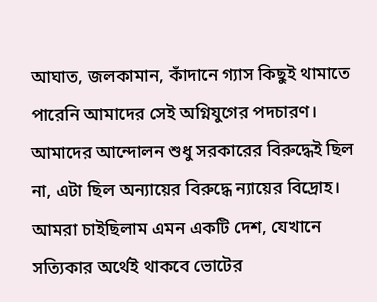আঘাত, জলকামান, কাঁদানে গ্যাস কিছুই থামাতে পারেনি আমাদের সেই অগ্নিযুগের পদচারণ। আমাদের আন্দোলন শুধু সরকারের বিরুদ্ধেই ছিল না, এটা ছিল অন্যায়ের বিরুদ্ধে ন্যায়ের বিদ্রোহ। আমরা চাইছিলাম এমন একটি দেশ, যেখানে সত্যিকার অর্থেই থাকবে ভোটের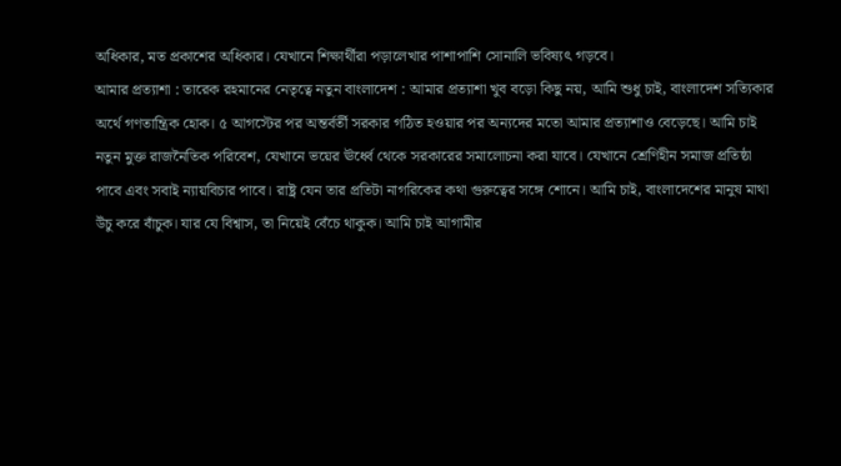অধিকার, মত প্রকাশের অধিকার। যেখানে শিক্ষার্থীরা পড়ালেখার পাশাপাশি সোনালি ভবিষ্যৎ গড়বে।
আমার প্রত্যাশা : তারেক রহমানের নেতৃত্বে নতুন বাংলাদেশ : আমার প্রত্যাশা খুব বড়ো কিছু নয়, আমি শুধু চাই, বাংলাদেশ সত্যিকার অর্থে গণতান্ত্রিক হোক। ৫ আগস্টের পর অন্তর্বর্তী সরকার গঠিত হওয়ার পর অন্যদের মতো আমার প্রত্যাশাও বেড়েছে। আমি চাই নতুন মুক্ত রাজনৈতিক পরিবেশ, যেখানে ভয়ের ঊর্ধ্বে থেকে সরকারের সমালোচনা করা যাবে। যেখানে শ্রেণিহীন সমাজ প্রতিষ্ঠা পাবে এবং সবাই ন্যায়বিচার পাবে। রাষ্ট্র যেন তার প্রতিটা নাগরিকের কথা গুরুত্বের সঙ্গে শোনে। আমি চাই, বাংলাদেশের মানুষ মাথা উঁচু করে বাঁচুক। যার যে বিশ্বাস, তা নিয়েই বেঁচে থাকুক। আমি চাই আগামীর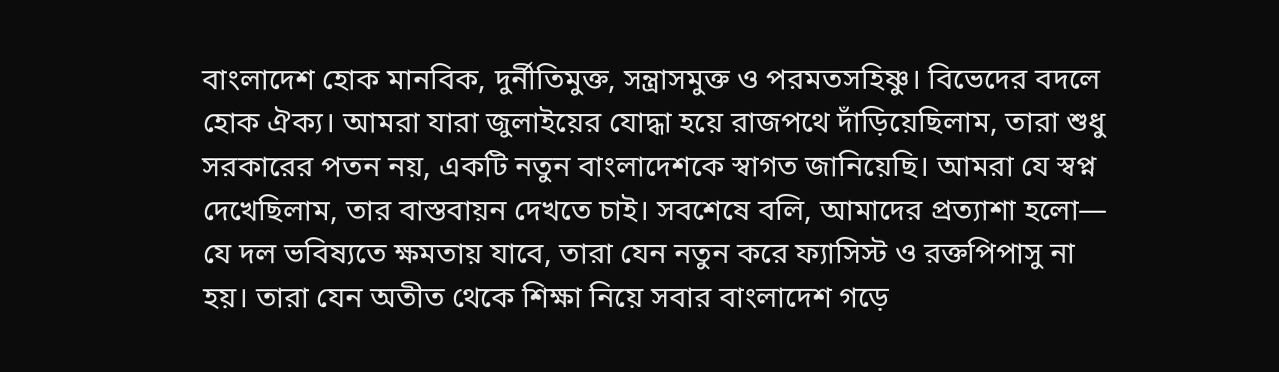বাংলাদেশ হোক মানবিক, দুর্নীতিমুক্ত, সন্ত্রাসমুক্ত ও পরমতসহিষ্ণু। বিভেদের বদলে হোক ঐক্য। আমরা যারা জুলাইয়ের যোদ্ধা হয়ে রাজপথে দাঁড়িয়েছিলাম, তারা শুধু সরকারের পতন নয়, একটি নতুন বাংলাদেশকে স্বাগত জানিয়েছি। আমরা যে স্বপ্ন দেখেছিলাম, তার বাস্তবায়ন দেখতে চাই। সবশেষে বলি, আমাদের প্রত্যাশা হলো— যে দল ভবিষ্যতে ক্ষমতায় যাবে, তারা যেন নতুন করে ফ্যাসিস্ট ও রক্তপিপাসু না হয়। তারা যেন অতীত থেকে শিক্ষা নিয়ে সবার বাংলাদেশ গড়ে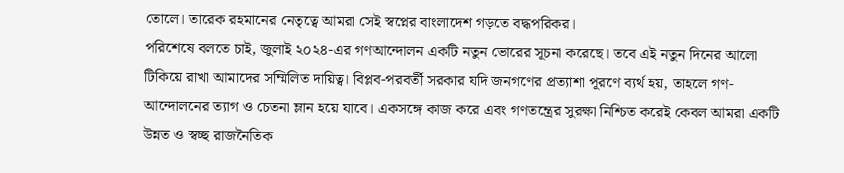তোলে। তারেক রহমানের নেতৃত্বে আমরা সেই স্বপ্নের বাংলাদেশ গড়তে বদ্ধপরিকর।
পরিশেষে বলতে চাই, জুলাই ২০২৪-এর গণআন্দোলন একটি নতুন ভোরের সূচনা করেছে। তবে এই নতুন দিনের আলো টিকিয়ে রাখা আমাদের সম্মিলিত দায়িত্ব। বিপ্লব-পরবর্তী সরকার যদি জনগণের প্রত্যাশা পূরণে ব্যর্থ হয়, তাহলে গণ-আন্দোলনের ত্যাগ ও চেতনা ম্লান হয়ে যাবে। একসঙ্গে কাজ করে এবং গণতন্ত্রের সুরক্ষা নিশ্চিত করেই কেবল আমরা একটি উন্নত ও স্বচ্ছ রাজনৈতিক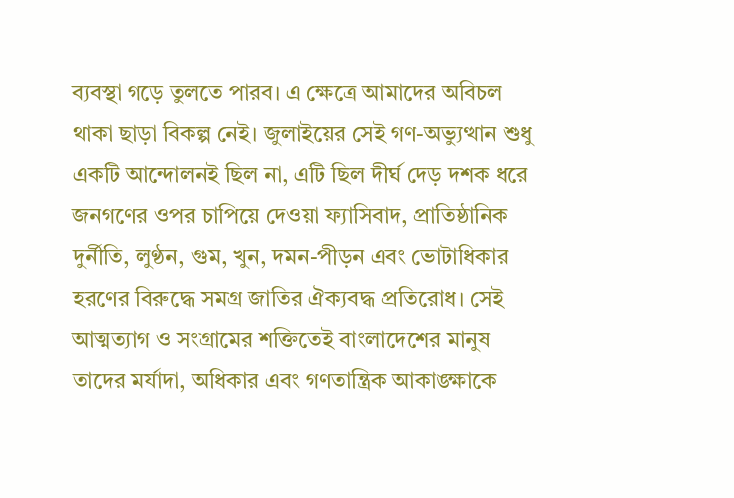ব্যবস্থা গড়ে তুলতে পারব। এ ক্ষেত্রে আমাদের অবিচল থাকা ছাড়া বিকল্প নেই। জুলাইয়ের সেই গণ-অভ্যুত্থান শুধু একটি আন্দোলনই ছিল না, এটি ছিল দীর্ঘ দেড় দশক ধরে জনগণের ওপর চাপিয়ে দেওয়া ফ্যাসিবাদ, প্রাতিষ্ঠানিক দুর্নীতি, লুণ্ঠন, গুম, খুন, দমন-পীড়ন এবং ভোটাধিকার হরণের বিরুদ্ধে সমগ্র জাতির ঐক্যবদ্ধ প্রতিরোধ। সেই আত্মত্যাগ ও সংগ্রামের শক্তিতেই বাংলাদেশের মানুষ তাদের মর্যাদা, অধিকার এবং গণতান্ত্রিক আকাঙ্ক্ষাকে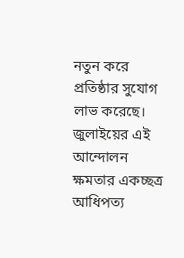নতুন করে প্রতিষ্ঠার সুযোগ লাভ করেছে। জুলাইয়ের এই আন্দোলন ক্ষমতার একচ্ছত্র আধিপত্য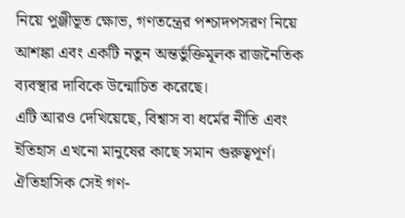নিয়ে পুঞ্জীভূত ক্ষোভ, গণতন্ত্রের পশ্চাদপসরণ নিয়ে আশঙ্কা এবং একটি নতুন অন্তর্ভুক্তিমূলক রাজনৈতিক ব্যবস্থার দাবিকে উন্মোচিত করেছে।
এটি আরও দেখিয়েছে, বিশ্বাস বা ধর্মের নীতি এবং ইতিহাস এখনো মানুষের কাছে সমান গুরুত্বপূর্ণ। ঐতিহাসিক সেই গণ-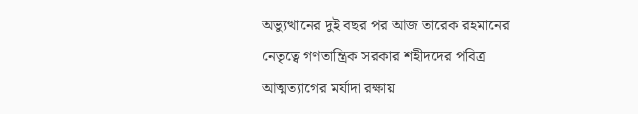অভ্যুত্থানের দুই বছর পর আজ তারেক রহমানের নেতৃত্বে গণতান্ত্রিক সরকার শহীদদের পবিত্র আত্মত্যাগের মর্যাদা রক্ষায়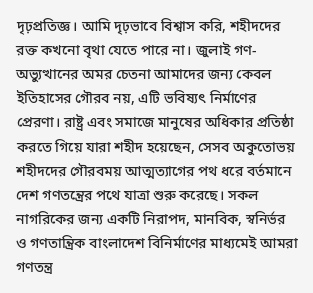দৃঢ়প্রতিজ্ঞ। আমি দৃঢ়ভাবে বিশ্বাস করি, শহীদদের রক্ত কখনো বৃথা যেতে পারে না। জুলাই গণ-অভ্যুত্থানের অমর চেতনা আমাদের জন্য কেবল ইতিহাসের গৌরব নয়, এটি ভবিষ্যৎ নির্মাণের প্রেরণা। রাষ্ট্র এবং সমাজে মানুষের অধিকার প্রতিষ্ঠা করতে গিয়ে যারা শহীদ হয়েছেন, সেসব অকুতোভয় শহীদদের গৌরবময় আত্মত্যাগের পথ ধরে বর্তমানে দেশ গণতন্ত্রের পথে যাত্রা শুরু করেছে। সকল নাগরিকের জন্য একটি নিরাপদ, মানবিক, স্বনির্ভর ও গণতান্ত্রিক বাংলাদেশ বিনির্মাণের মাধ্যমেই আমরা গণতন্ত্র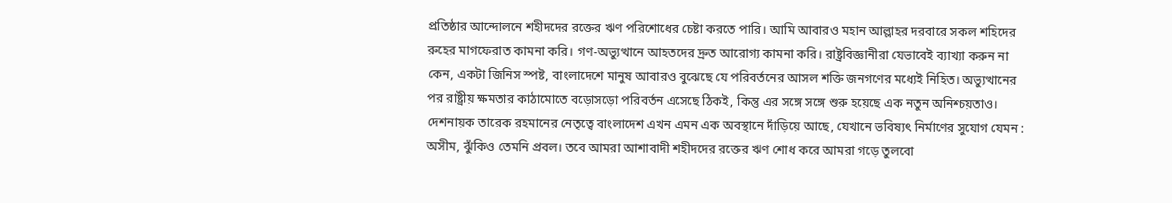প্রতিষ্ঠার আন্দোলনে শহীদদের রক্তের ঋণ পরিশোধের চেষ্টা করতে পারি। আমি আবারও মহান আল্লাহর দরবারে সকল শহিদের রুহের মাগফেরাত কামনা করি। গণ-অভ্যুত্থানে আহতদের দ্রুত আরোগ্য কামনা করি। রাষ্ট্রবিজ্ঞানীরা যেভাবেই ব্যাখ্যা করুন না কেন, একটা জিনিস স্পষ্ট, বাংলাদেশে মানুষ আবারও বুঝেছে যে পরিবর্তনের আসল শক্তি জনগণের মধ্যেই নিহিত। অভ্যুত্থানের পর রাষ্ট্রীয় ক্ষমতার কাঠামোতে বড়োসড়ো পরিবর্তন এসেছে ঠিকই, কিন্তু এর সঙ্গে সঙ্গে শুরু হয়েছে এক নতুন অনিশ্চয়তাও। দেশনায়ক তারেক রহমানের নেতৃত্বে বাংলাদেশ এখন এমন এক অবস্থানে দাঁড়িয়ে আছে, যেখানে ভবিষ্যৎ নির্মাণের সুযোগ যেমন : অসীম, ঝুঁকিও তেমনি প্রবল। তবে আমরা আশাবাদী শহীদদের রক্তের ঋণ শোধ করে আমরা গড়ে তুলবো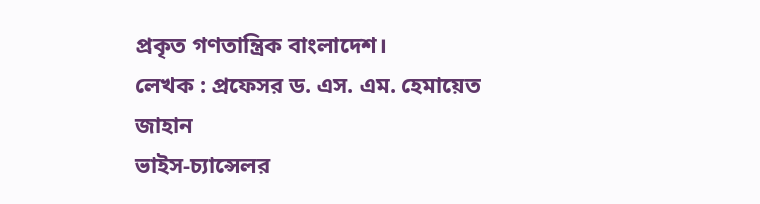প্রকৃত গণতান্ত্রিক বাংলাদেশ।
লেখক : প্রফেসর ড. এস. এম. হেমায়েত জাহান
ভাইস-চ্যান্সেলর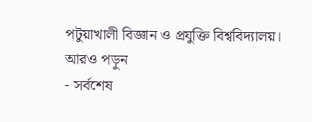পটুয়াখালী বিজ্ঞান ও প্রযুক্তি বিশ্ববিদ্যালয়।
আরও পড়ুন
- সর্বশেষ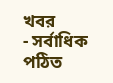খবর
- সর্বাধিক পঠিত